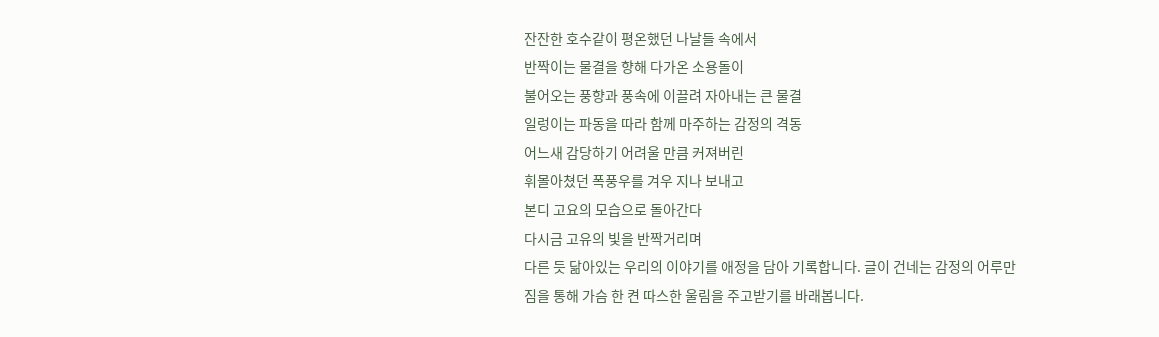잔잔한 호수같이 평온했던 나날들 속에서
반짝이는 물결을 향해 다가온 소용돌이
불어오는 풍향과 풍속에 이끌려 자아내는 큰 물결
일렁이는 파동을 따라 함께 마주하는 감정의 격동
어느새 감당하기 어려울 만큼 커져버린
휘몰아쳤던 폭풍우를 겨우 지나 보내고
본디 고요의 모습으로 돌아간다
다시금 고유의 빛을 반짝거리며
다른 듯 닮아있는 우리의 이야기를 애정을 담아 기록합니다. 글이 건네는 감정의 어루만짐을 통해 가슴 한 켠 따스한 울림을 주고받기를 바래봅니다.